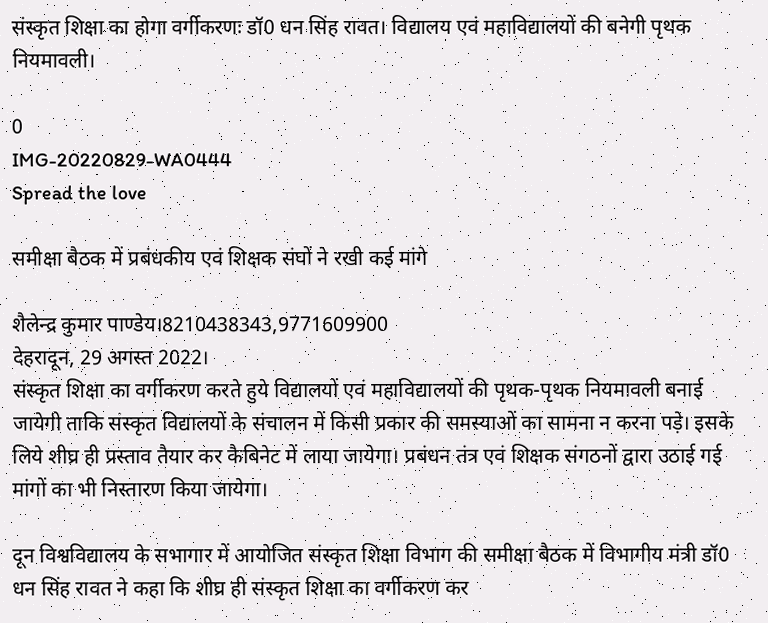संस्कृत शिक्षा का होगा वर्गीकरणः डॉ0 धन सिंह रावत। विद्यालय एवं महाविद्यालयों की बनेगी पृथक नियमावली।

0
IMG-20220829-WA0444
Spread the love

समीक्षा बैठक में प्रबंधकीय एवं शिक्षक संघों ने रखी कई मांगे

शैलेन्द्र कुमार पाण्डेय।8210438343,9771609900
देहरादून, 29 अगस्त 2022।
संस्कृत शिक्षा का वर्गीकरण करते हुये विद्यालयों एवं महाविद्यालयों की पृथक-पृथक नियमावली बनाई जायेगी ताकि संस्कृत विद्यालयों के संचालन में किसी प्रकार की समस्याओं का सामना न करना पड़े। इसके लिये शीघ्र ही प्रस्ताव तैयार कर कैबिनेट में लाया जायेगा। प्रबंधन तंत्र एवं शिक्षक संगठनों द्वारा उठाई गई मांगों का भी निस्तारण किया जायेगा।

दून विश्वविद्यालय के सभागार में आयोजित संस्कृत शिक्षा विभाग की समीक्षा बैठक में विभागीय मंत्री डॉ0 धन सिंह रावत ने कहा कि शीघ्र ही संस्कृत शिक्षा का वर्गीकरण कर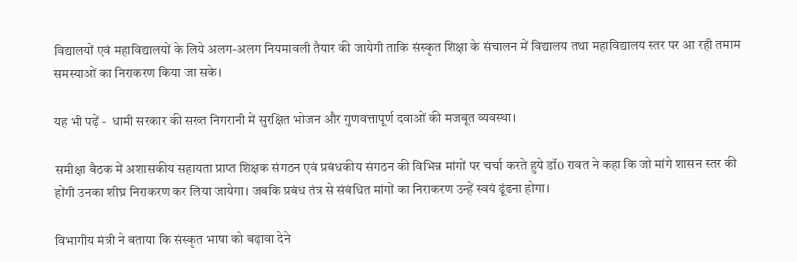विद्यालयों एवं महाविद्यालयों के लिये अलग-अलग नियमावली तैयार की जायेगी ताकि संस्कृत शिक्षा के संचालन में विद्यालय तथा महाविद्यालय स्तर पर आ रही तमाम समस्याओं का निराकरण किया जा सके।

यह भी पढ़ें -  धामी सरकार की सख्त निगरानी में सुरक्षित भोजन और गुणवत्तापूर्ण दवाओं की मजबूत व्यवस्था।

समीक्षा बैठक में अशासकीय सहायता प्राप्त शिक्षक संगठन एवं प्रबंधकीय संगठन की विभिन्न मांगों पर चर्चा करते हुये डॉ0 रावत ने कहा कि जो मांगे शासन स्तर की होंगी उनका शीघ्र निराकरण कर लिया जायेगा। जबकि प्रबंध तंत्र से संबंधित मांगों का निराकरण उन्हें स्वयं ढूंढना होगा।

विभागीय मंत्री ने बताया कि संस्कृत भाषा को बढ़ावा देने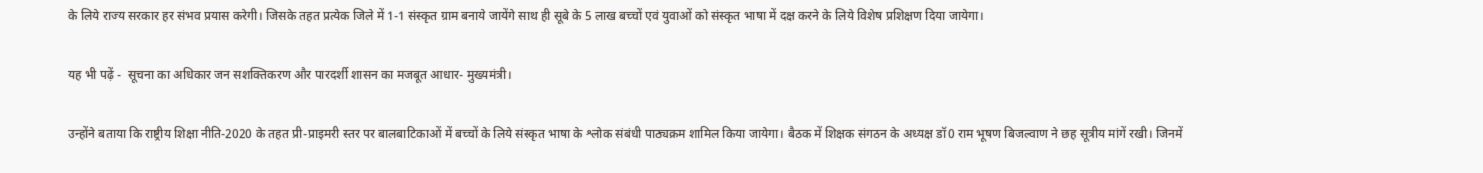के लिये राज्य सरकार हर संभव प्रयास करेगी। जिसके तहत प्रत्येक जिले में 1-1 संस्कृत ग्राम बनाये जायेंगे साथ ही सूबे के 5 लाख बच्चों एवं युवाओं को संस्कृत भाषा में दक्ष करने के लिये विशेष प्रशिक्षण दिया जायेगा।

यह भी पढ़ें -  सूचना का अधिकार जन सशक्तिकरण और पारदर्शी शासन का मजबूत आधार- मुख्यमंत्री।

उन्होंने बताया कि राष्ट्रीय शिक्षा नीति-2020 के तहत प्री-प्राइमरी स्तर पर बालबाटिकाओं में बच्चों के लिये संस्कृत भाषा के श्लोक संबंधी पाठ्यक्रम शामिल किया जायेगा। बैठक में शिक्षक संगठन के अध्यक्ष डॉ0 राम भूषण बिजल्वाण ने छह सूत्रीय मांगें रखी। जिनमें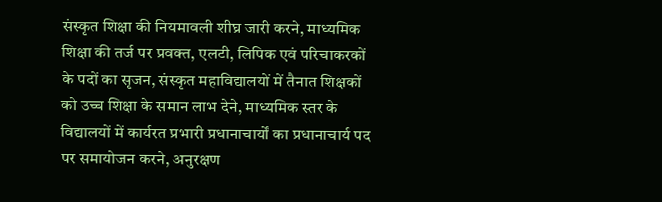संस्कृत शिक्षा की नियमावली शीघ्र जारी करने, माध्यमिक शिक्षा की तर्ज पर प्रवक्त, एलटी, लिपिक एवं परिचाकरकों के पदों का सृजन, संस्कृत महाविद्यालयों में तैनात शिक्षकों को उच्च शिक्षा के समान लाभ देने, माध्यमिक स्तर के विद्यालयों में कार्यरत प्रभारी प्रधानाचार्यों का प्रधानाचार्य पद पर समायोजन करने, अनुरक्षण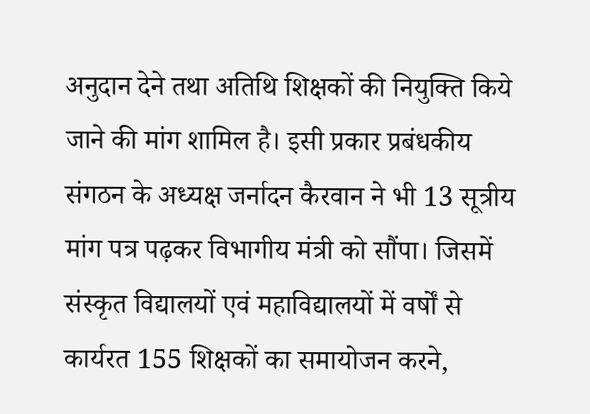अनुदान देने तथा अतिथि शिक्षकों की नियुक्ति किये जाने की मांग शामिल है। इसी प्रकार प्रबंधकीय संगठन के अध्यक्ष जर्नादन कैरवान ने भी 13 सूत्रीय मांग पत्र पढ़कर विभागीय मंत्री को सौंपा। जिसमें संस्कृत विद्यालयों एवं महाविद्यालयों में वर्षों से कार्यरत 155 शिक्षकों का समायोजन करने,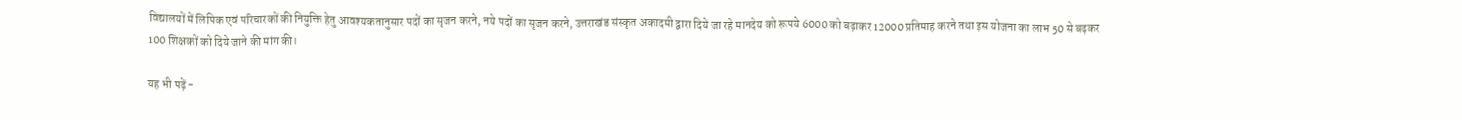विद्यालयों में लिपिक एवं परिचारकों की नियुक्ति हेतु आवश्यकतानुसार पदों का सृजन करने, नये पदों का सृजन करने, उत्तराखंड संस्कृत अकादमी द्वारा दिये जा रहे मानदेय को रूपये 6000 को बढ़ाकर 12000 प्रतिमाह करने तथा इस योजना का लाभ 50 से बढ़कर 100 शिक्षकों को दिये जाने की मांग की।

यह भी पढ़ें -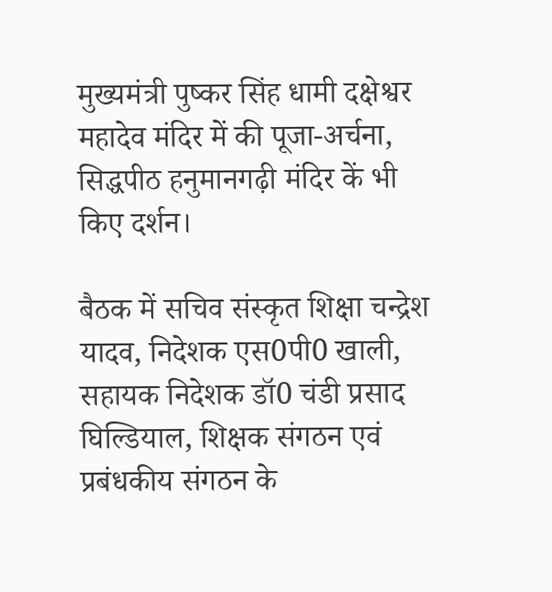मुख्यमंत्री पुष्कर सिंह धामी दक्षेश्वर महादेव मंदिर में की पूजा-अर्चना, सिद्धपीठ हनुमानगढ़ी मंदिर कें भी किए दर्शन।

बैठक में सचिव संस्कृत शिक्षा चन्द्रेश यादव, निदेशक एस0पी0 खाली, सहायक निदेशक डॉ0 चंडी प्रसाद घिल्डियाल, शिक्षक संगठन एवं प्रबंधकीय संगठन के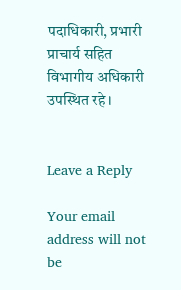पदाधिकारी, प्रभारी प्राचार्य सहित विभागीय अधिकारी उपस्थित रहे।


Leave a Reply

Your email address will not be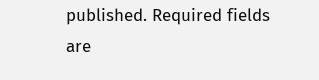published. Required fields are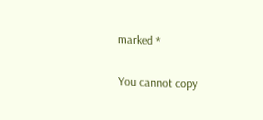marked *

You cannot copy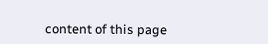content of this page